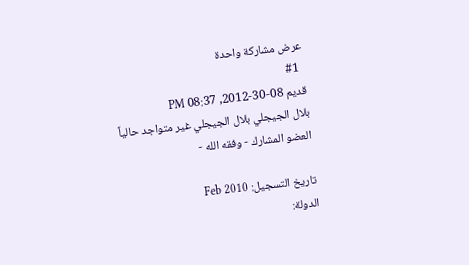عرض مشاركة واحدة
  #1
قديم 08-30-2012, 08:37 PM
بلال الجيجلي بلال الجيجلي غير متواجد حالياً
العضو المشارك - وفقه الله -

تاريخ التسجيل: Feb 2010
الدولة: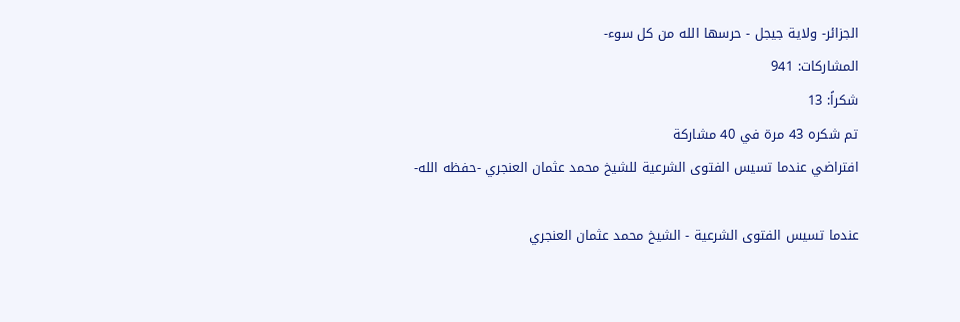الجزائر- ولاية جيجل - حرسها الله من كل سوء-
المشاركات: 941
شكراً: 13
تم شكره 43 مرة في 40 مشاركة
افتراضي عندما تسيس الفتوى الشرعية للشيخ محمد عثمان العنجري -حفظه الله-

عندما تسيس الفتوى الشرعية - الشيخ محمد عثمان العنجري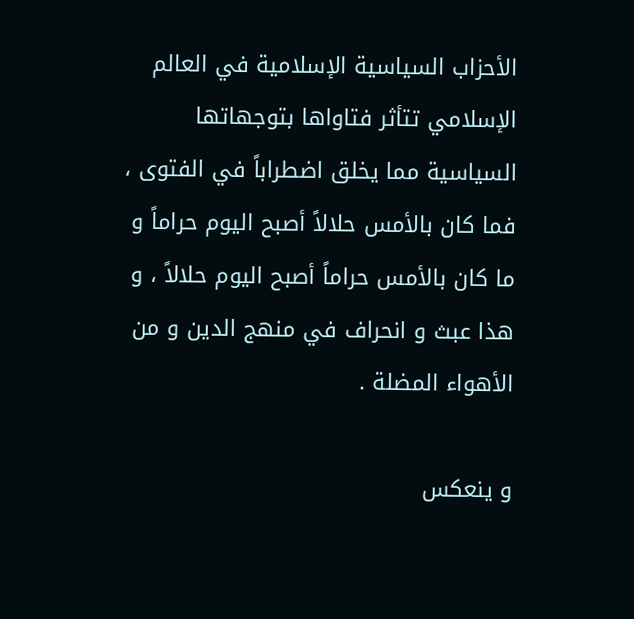الأحزاب السياسية الإسلامية في العالم الإسلامي تتأثر فتاواها بتوجهاتها السياسية مما يخلق اضطراباً في الفتوى ، فما كان بالأمس حلالاً أصبح اليوم حراماً و ما كان بالأمس حراماً أصبح اليوم حلالاً ، و هذا عبث و انحراف في منهج الدين و من الأهواء المضلة .

و ينعكس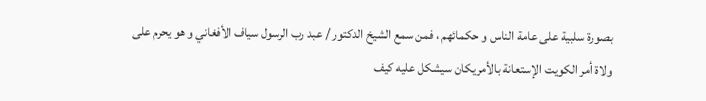بصورة سلبية على عامة الناس و حكمائهم ، فمن سمع الشيخ الدكتور / عبد رب الرسول سياف الأفغاني و هو يحرم على ولاة أمر الكويت الإستعانة بالأمريكان سيشكل عليه كيف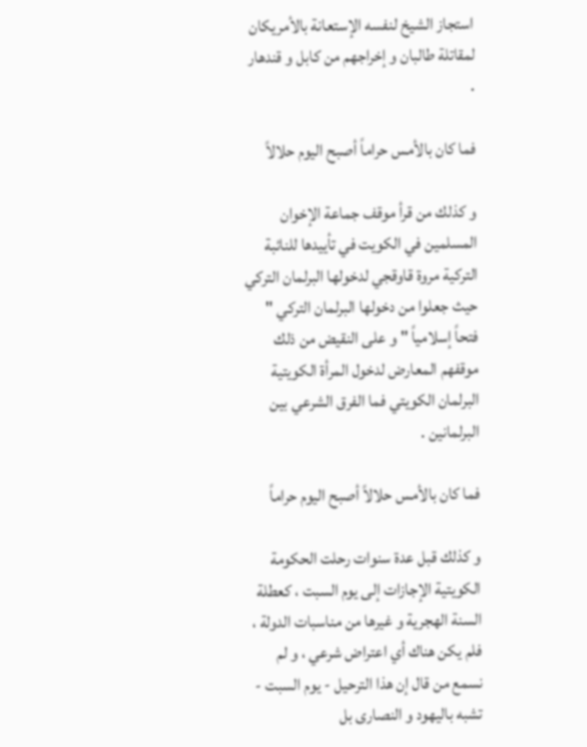استجاز الشيخ لنفسه الإستعانة بالأمريكان لمقاتلة طالبان و إخراجهم من كابل و قندهار .

فما كان بالأمس حراماً أصبح اليوم حلالاً

و كذلك من قرأ موقف جماعة الإخوان المسلمين في الكويت في تأييدها للنائبة التركية مروة قاوقجي لدخولها البرلمان التركي حيث جعلوا من دخولها البرلمان التركي " فتحاً إسلامياً " و على النقيض من ذلك موقفهم المعارض لدخول المرأة الكويتية البرلمان الكويتي فما الفرق الشرعي بين البرلمانين .

فما كان بالأمس حلالاً أصبح اليوم حراماً

و كذلك قبل عدة سنوات رحلت الحكومة الكويتية الإجازات إلى يوم السبت ، كعطلة السنة الهجرية و غيرها من مناسبات الدولة ، فلم يكن هناك أي اعتراض شرعي ، و لم نسمع من قال إن هذا الترحيل - يوم السبت - تشبه باليهود و النصارى بل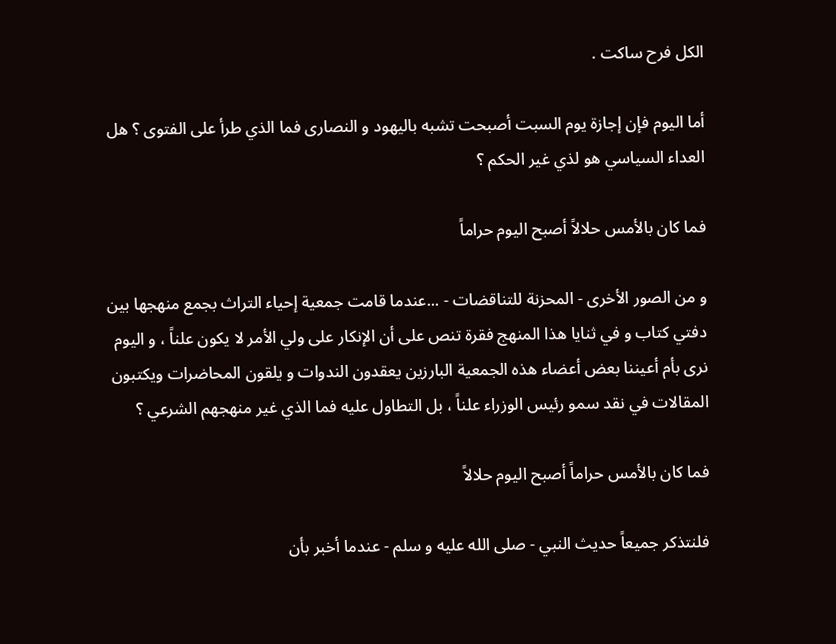الكل فرح ساكت .

أما اليوم فإن إجازة يوم السبت أصبحت تشبه باليهود و النصارى فما الذي طرأ على الفتوى ؟ هل العداء السياسي هو لذي غير الحكم ؟

فما كان بالأمس حلالاً أصبح اليوم حراماً

و من الصور الأخرى - المحزنة للتناقضات - ...عندما قامت جمعية إحياء التراث بجمع منهجها بين دفتي كتاب و في ثنايا هذا المنهج فقرة تنص على أن الإنكار على ولي الأمر لا يكون علناً ، و اليوم نرى بأم أعيننا بعض أعضاء هذه الجمعية البارزين يعقدون الندوات و يلقون المحاضرات ويكتبون المقالات في نقد سمو رئيس الوزراء علناً ، بل التطاول عليه فما الذي غير منهجهم الشرعي ؟

فما كان بالأمس حراماً أصبح اليوم حلالاً

فلنتذكر جميعاً حديث النبي - صلى الله عليه و سلم - عندما أخبر بأن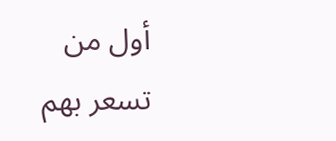أول من تسعر بهم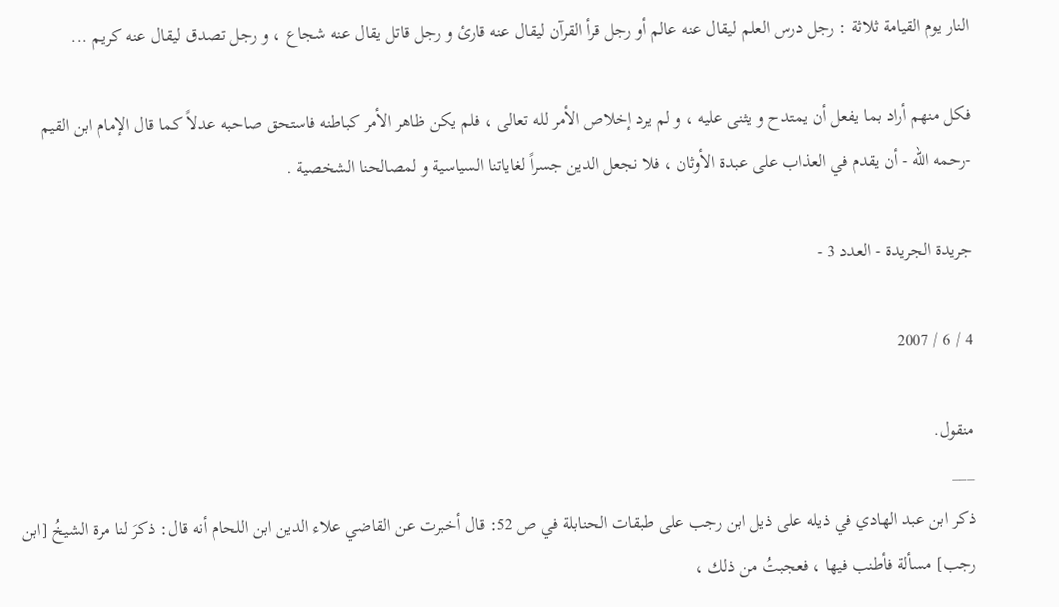النار يوم القيامة ثلاثة : رجل درس العلم ليقال عنه عالم أو رجل قرأ القرآن ليقال عنه قارئ و رجل قاتل يقال عنه شجاع ، و رجل تصدق ليقال عنه كريم ...

فكل منهم أراد بما يفعل أن يمتدح و يثنى عليه ، و لم يرد إخلاص الأمر لله تعالى ، فلم يكن ظاهر الأمر كباطنه فاستحق صاحبه عدلاً كما قال الإمام ابن القيم -رحمه الله - أن يقدم في العذاب على عبدة الأوثان ، فلا نجعل الدين جسراً لغاياتنا السياسية و لمصالحنا الشخصية .

جريدة الجريدة - العدد 3 -

4 / 6 / 2007

منقول.
___
ذكر ابن عبد الهادي في ذيله على ذيل ابن رجب على طبقات الحنابلة في ص 52: قال أخبرت عن القاضي علاء الدين ابن اللحام أنه قال: ذكرَ لنا مرة الشيخُ [ابن رجب] مسألة فأطنب فيها ، فعجبتُ من ذلك ،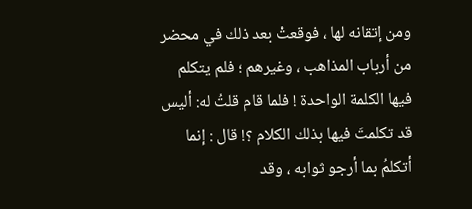ومن إتقانه لها ، فوقعتْ بعد ذلك في محضر من أرباب المذاهب ، وغيرهم ؛ فلم يتكلم فيها الكلمة الواحدة ! فلما قام قلتُ له: أليس قد تكلمتَ فيها بذلك الكلام ؟! قال : إنما أتكلمُ بما أرجو ثوابه ، وقد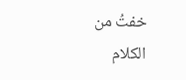خفتُ من الكلام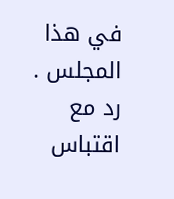في هذا المجلس .
رد مع اقتباس